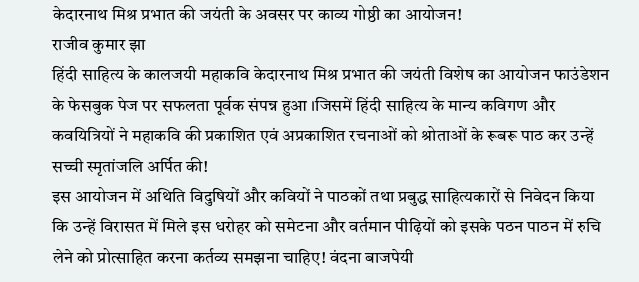केदारनाथ मिश्र प्रभात की जयंती के अवसर पर काव्य गोष्ठी का आयोजन!
राजीव कुमार झा
हिंदी साहित्य के कालजयी महाकवि केदारनाथ मिश्र प्रभात की जयंती विशेष का आयोजन फाउंडेशन के फेसबुक पेज पर सफलता पूर्वक संपन्न हुआ ।जिसमें हिंदी साहित्य के मान्य कविगण और कवयित्रियों ने महाकवि की प्रकाशित एवं अप्रकाशित रचनाओं को श्रोताओं के रूबरू पाठ कर उन्हें सच्ची स्मृतांजलि अर्पित की!
इस आयोजन में अथिति विदुषियों और कवियों ने पाठकों तथा प्रबुद्ध साहित्यकारों से निवेदन किया कि उन्हें विरासत में मिले इस धरोहर को समेटना और वर्तमान पीढ़ियों को इसके पठन पाठन में रुचि लेने को प्रोत्साहित करना कर्तव्य समझना चाहिए! वंदना बाजपेयी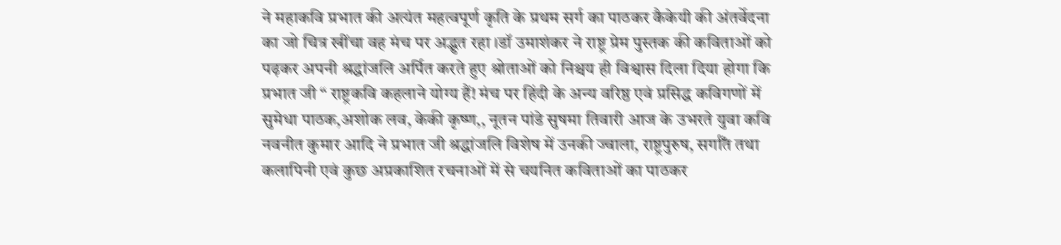ने महाकवि प्रभात की अत्यंत महत्वपूर्ण कृति के प्रथम सर्ग का पाठकर कैकेयी की अंतर्वेदना का जो चित्र खींचा वह मंच पर अद्भुत रहा ।डॉ उमाशंकर ने राष्ट्र प्रेम पुस्तक की कविताओं को पढ़कर अपनी श्रद्धांजलि अर्पित करते हुए श्रोताओं को निश्चय ही विश्वास दिला दिया होगा कि प्रभात जी “ राष्ट्रकवि कहलाने योग्य हैं! मंच पर हिंदी के अन्य वरिष्ठ एवं प्रसिद्ध कविगणों में सुमेधा पाठक,अशोक लव, केकी कृष्ण,, नूतन पांडे सुषमा तिवारी आज के उभरते युवा कवि नवनीत कुमार आदि ने प्रभात जी श्रद्धांजलि विशेष में उनकी ज्वाला, राष्ट्रपुरुष, सर्गाँत तथा कलापिनी एवं कुछ अप्रकाशित रचनाओं में से चयनित कविताओं का पाठकर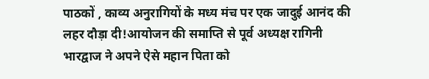पाठकों , काव्य अनुरागियों के मध्य मंच पर एक जादुई आनंद की लहर दौड़ा दी!आयोजन की समाप्ति से पूर्व अध्यक्ष रागिनी भारद्वाज ने अपने ऐसे महान पिता को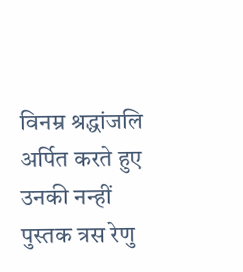विनम्र श्रद्धांजलि अर्पित करते हुए उनकी नन्हीं पुस्तक त्रस रेणु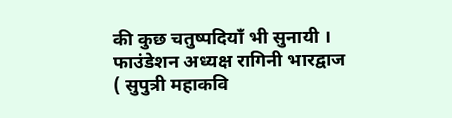की कुछ चतुष्पदियाँ भी सुनायी ।
फाउंडेशन अध्यक्ष रागिनी भारद्वाज
( सुपुत्री महाकवि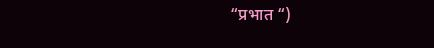“प्रभात “)